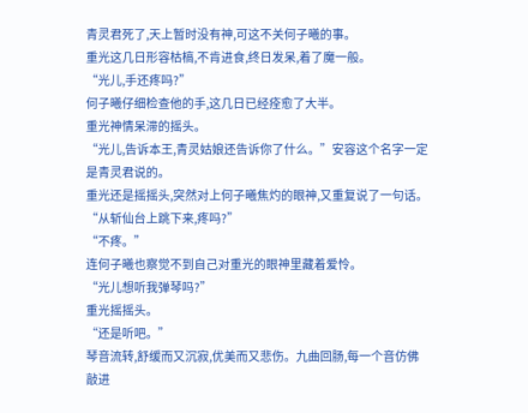青灵君死了,天上暂时没有神,可这不关何子曦的事。
重光这几日形容枯槁,不肯进食,终日发呆,着了魔一般。
“光儿,手还疼吗?”
何子曦仔细检查他的手,这几日已经痊愈了大半。
重光神情呆滞的摇头。
“光儿,告诉本王,青灵姑娘还告诉你了什么。”安容这个名字一定是青灵君说的。
重光还是摇摇头,突然对上何子曦焦灼的眼神,又重复说了一句话。“从斩仙台上跳下来,疼吗?”
“不疼。”
连何子曦也察觉不到自己对重光的眼神里藏着爱怜。
“光儿想听我弹琴吗?”
重光摇摇头。
“还是听吧。”
琴音流转,舒缓而又沉寂,优美而又悲伤。九曲回肠,每一个音仿佛敲进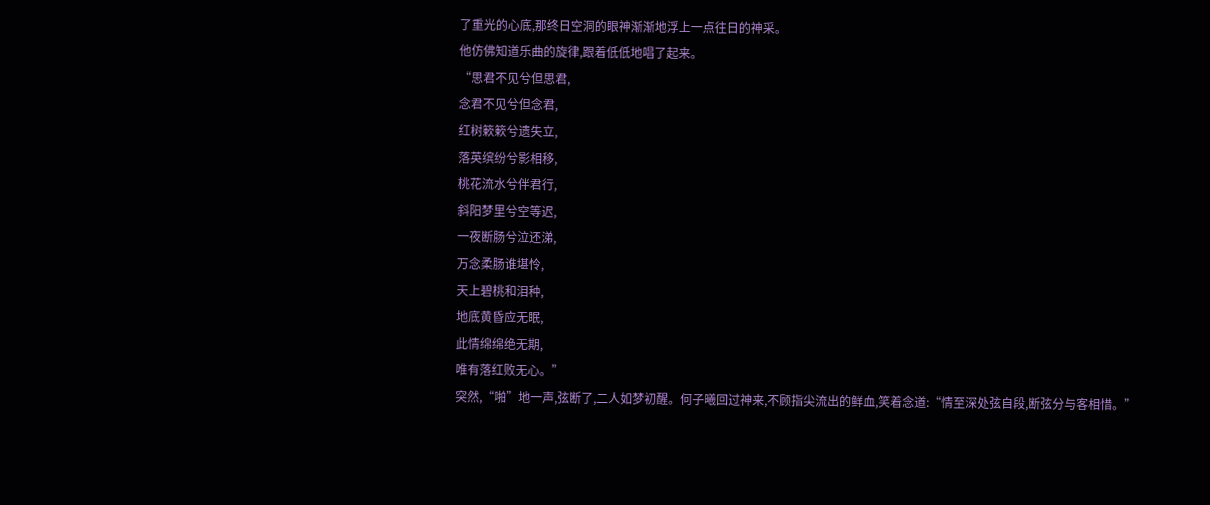了重光的心底,那终日空洞的眼神渐渐地浮上一点往日的神采。
他仿佛知道乐曲的旋律,跟着低低地唱了起来。
“思君不见兮但思君,
念君不见兮但念君,
红树簌簌兮遗失立,
落英缤纷兮影相移,
桃花流水兮伴君行,
斜阳梦里兮空等迟,
一夜断肠兮泣还涕,
万念柔肠谁堪怜,
天上碧桃和泪种,
地底黄昏应无眠,
此情绵绵绝无期,
唯有落红败无心。”
突然,“啪”地一声,弦断了,二人如梦初醒。何子曦回过神来,不顾指尖流出的鲜血,笑着念道:“情至深处弦自段,断弦分与客相惜。”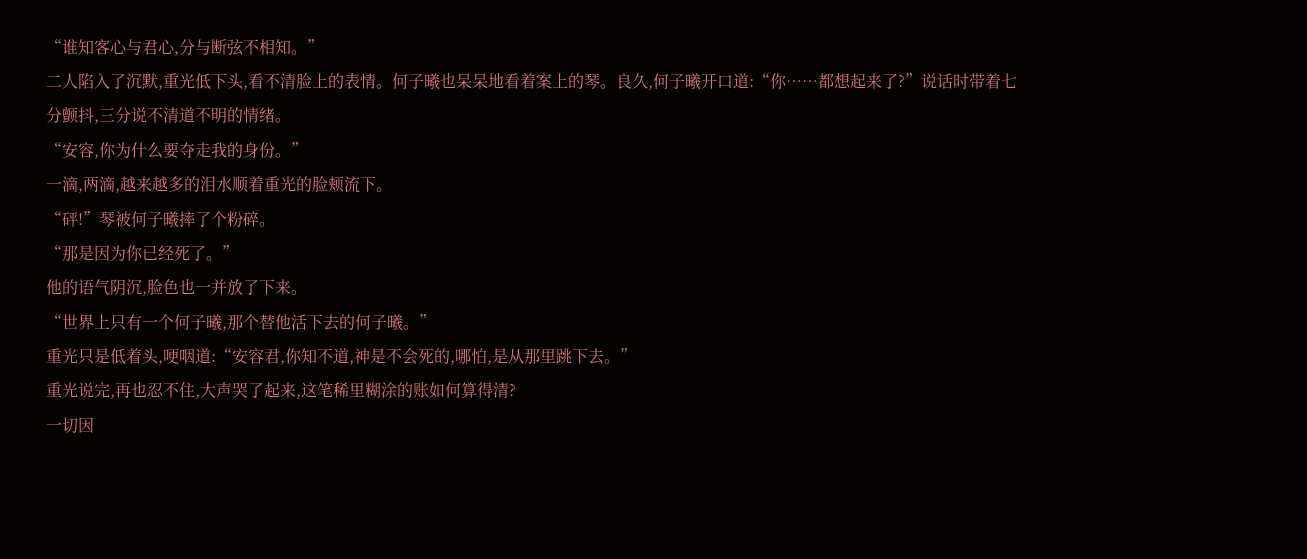“谁知客心与君心,分与断弦不相知。”
二人陷入了沉默,重光低下头,看不清脸上的表情。何子曦也呆呆地看着案上的琴。良久,何子曦开口道:“你……都想起来了?”说话时带着七分颤抖,三分说不清道不明的情绪。
“安容,你为什么要夺走我的身份。”
一滴,两滴,越来越多的泪水顺着重光的脸颊流下。
“砰!”琴被何子曦摔了个粉碎。
“那是因为你已经死了。”
他的语气阴沉,脸色也一并放了下来。
“世界上只有一个何子曦,那个替他活下去的何子曦。”
重光只是低着头,哽咽道:“安容君,你知不道,神是不会死的,哪怕,是从那里跳下去。”
重光说完,再也忍不住,大声哭了起来,这笔稀里糊涂的账如何算得清?
一切因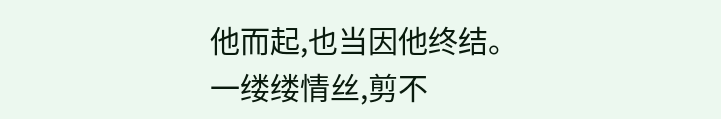他而起,也当因他终结。
一缕缕情丝,剪不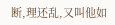断,理还乱,又叫他如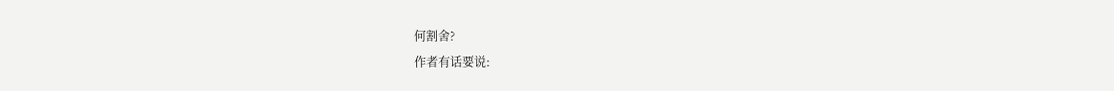何割舍?
作者有话要说: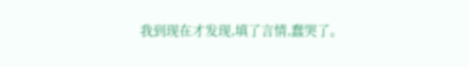我到现在才发现,填了言情,蠢哭了。